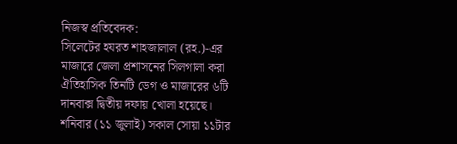নিজস্ব প্রতিবেদক:
সিলেটের হযরত শাহজালাল (রহ.)-এর মাজারে জেলা প্রশাসনের সিলগালা করা ঐতিহাসিক তিনটি ডেগ ও মাজারের ৬টি দানবাক্স দ্বিতীয় দফায় খোলা হয়েছে।
শনিবার (১১ জুলাই) সকাল সোয়া ১১টার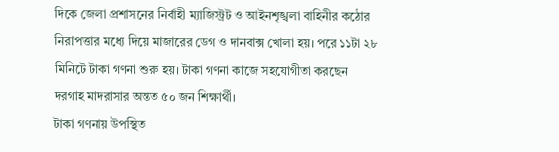দিকে জেলা প্রশাসনের নির্বাহী ম্যাজিস্ট্রট ও আইনশৃঙ্খলা বাহিনীর কঠোর নিরাপত্তার মধ্যে দিয়ে মাজারের ডেগ ও দানবাক্স খোলা হয়। পরে ১১টা ২৮ মিনিটে টাকা গণনা শুরু হয়। টাকা গণনা কাজে সহযোগীতা করছেন দরগাহ মাদরাসার অন্তত ৫০ জন শিক্ষার্থী।
টাকা গণনায় উপস্থিত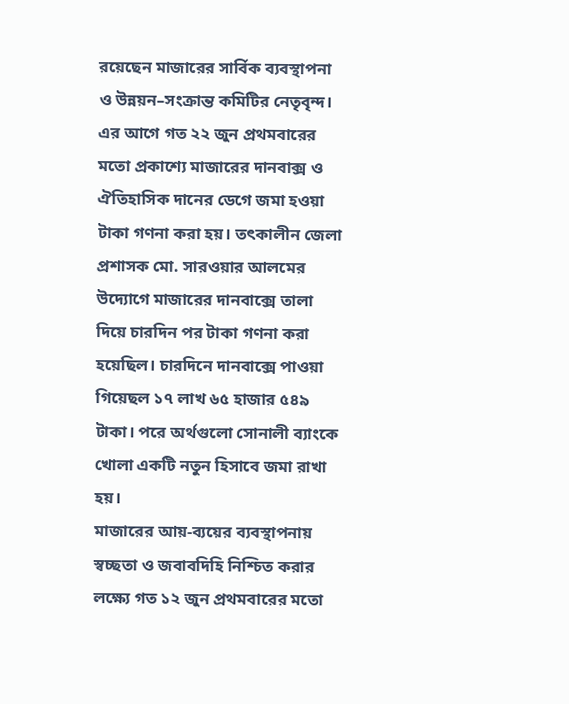রয়েছেন মাজারের সার্বিক ব্যবস্থাপনা ও উন্নয়ন–সংক্রান্ত কমিটির নেতৃবৃন্দ।
এর আগে গত ২২ জুন প্রথমবারের মতো প্রকাশ্যে মাজারের দানবাক্স ও ঐতিহাসিক দানের ডেগে জমা হওয়া টাকা গণনা করা হয়। তৎকালীন জেলা প্রশাসক মো. সারওয়ার আলমের উদ্যোগে মাজারের দানবাক্সে তালা দিয়ে চারদিন পর টাকা গণনা করা হয়েছিল। চারদিনে দানবাক্সে পাওয়া গিয়েছল ১৭ লাখ ৬৫ হাজার ৫৪৯ টাকা। পরে অর্থগুলো সোনালী ব্যাংকে খোলা একটি নতুন হিসাবে জমা রাখা হয়।
মাজারের আয়-ব্যয়ের ব্যবস্থাপনায় স্বচ্ছতা ও জবাবদিহি নিশ্চিত করার লক্ষ্যে গত ১২ জুন প্রথমবারের মতো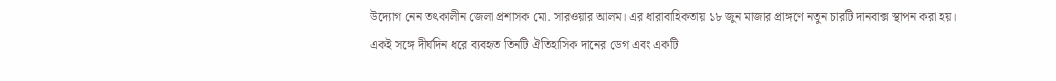উদ্যোগ নেন তৎকালীন জেলা প্রশাসক মো. সারওয়ার আলম। এর ধারাবাহিকতায় ১৮ জুন মাজার প্রাঙ্গণে নতুন চারটি দানবাক্স স্থাপন করা হয়। একই সঙ্গে দীর্ঘদিন ধরে ব্যবহৃত তিনটি ঐতিহাসিক দানের ডেগ এবং একটি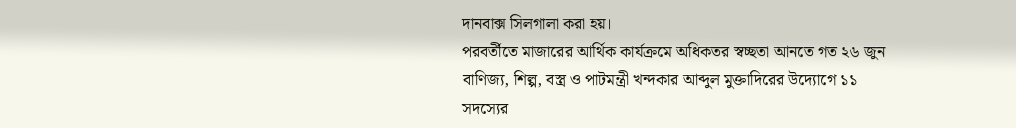দানবাক্স সিলগালা করা হয়।
পরবর্তীতে মাজারের আর্থিক কার্যক্রমে অধিকতর স্বচ্ছতা আনতে গত ২৬ জুন বাণিজ্য, শিল্প, বস্ত্র ও পাটমন্ত্রী খন্দকার আব্দুল মুক্তাদিরের উদ্যোগে ১১ সদস্যের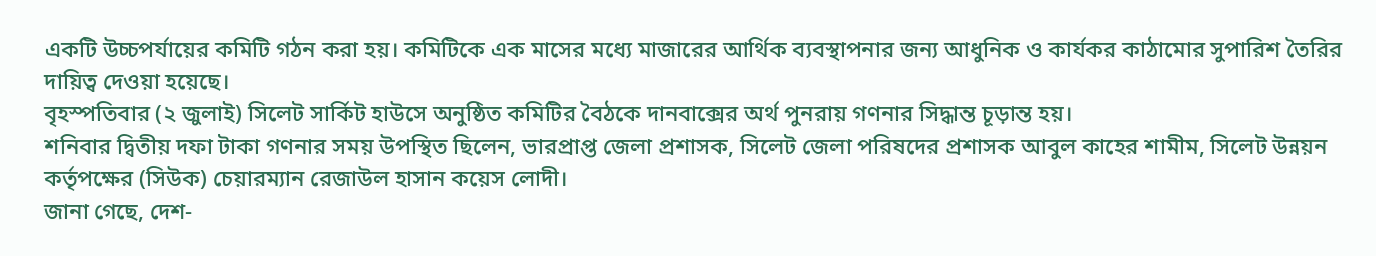একটি উচ্চপর্যায়ের কমিটি গঠন করা হয়। কমিটিকে এক মাসের মধ্যে মাজারের আর্থিক ব্যবস্থাপনার জন্য আধুনিক ও কার্যকর কাঠামোর সুপারিশ তৈরির দায়িত্ব দেওয়া হয়েছে।
বৃহস্পতিবার (২ জুলাই) সিলেট সার্কিট হাউসে অনুষ্ঠিত কমিটির বৈঠকে দানবাক্সের অর্থ পুনরায় গণনার সিদ্ধান্ত চূড়ান্ত হয়।
শনিবার দ্বিতীয় দফা টাকা গণনার সময় উপস্থিত ছিলেন, ভারপ্রাপ্ত জেলা প্রশাসক, সিলেট জেলা পরিষদের প্রশাসক আবুল কাহের শামীম, সিলেট উন্নয়ন কর্তৃপক্ষের (সিউক) চেয়ারম্যান রেজাউল হাসান কয়েস লোদী।
জানা গেছে, দেশ-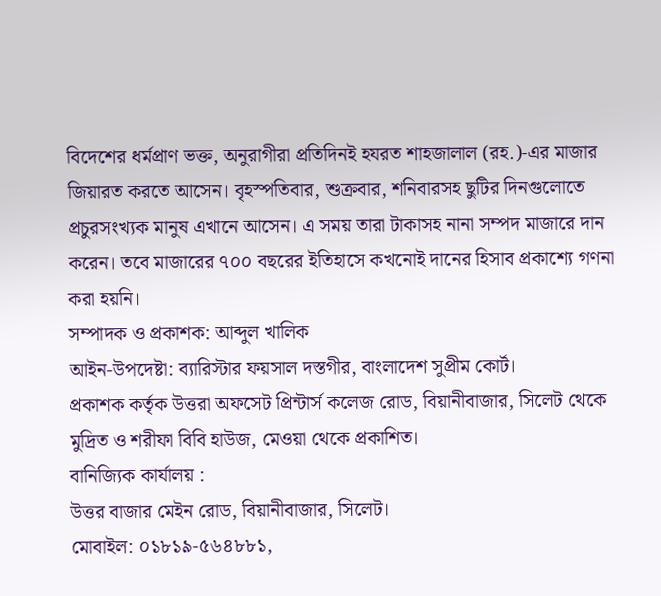বিদেশের ধর্মপ্রাণ ভক্ত, অনুরাগীরা প্রতিদিনই হযরত শাহজালাল (রহ.)-এর মাজার জিয়ারত করতে আসেন। বৃহস্পতিবার, শুক্রবার, শনিবারসহ ছুটির দিনগুলোতে প্রচুরসংখ্যক মানুষ এখানে আসেন। এ সময় তারা টাকাসহ নানা সম্পদ মাজারে দান করেন। তবে মাজারের ৭০০ বছরের ইতিহাসে কখনোই দানের হিসাব প্রকাশ্যে গণনা করা হয়নি।
সম্পাদক ও প্রকাশক: আব্দুল খালিক
আইন-উপদেষ্টা: ব্যারিস্টার ফয়সাল দস্তগীর, বাংলাদেশ সুপ্রীম কোর্ট।
প্রকাশক কর্তৃক উত্তরা অফসেট প্রিন্টার্স কলেজ রোড, বিয়ানীবাজার, সিলেট থেকে মুদ্রিত ও শরীফা বিবি হাউজ, মেওয়া থেকে প্রকাশিত।
বানিজ্যিক কার্যালয় :
উত্তর বাজার মেইন রোড, বিয়ানীবাজার, সিলেট।
মোবাইল: ০১৮১৯-৫৬৪৮৮১,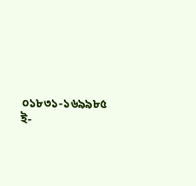০১৮৩১-১৬৯৯৮৫
ই-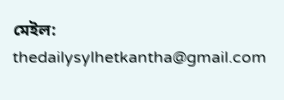মেইল: thedailysylhetkantha@gmail.com